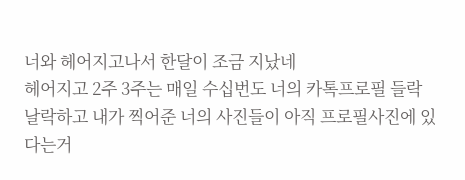너와 헤어지고나서 한달이 조금 지났네
헤어지고 2주 3주는 매일 수십번도 너의 카톡프로필 들락날락하고 내가 찍어준 너의 사진들이 아직 프로필사진에 있다는거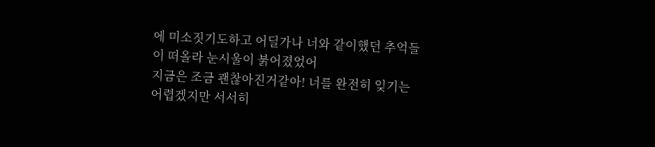에 미소짓기도하고 어딜가나 너와 같이했던 추억들이 떠올라 눈시울이 붉어졌었어
지금은 조금 괜찮아진거같아! 너를 완전히 잊기는 어렵겠지만 서서히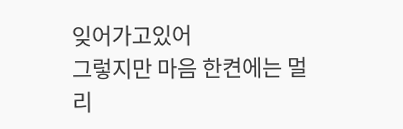잊어가고있어
그렇지만 마음 한켠에는 멀리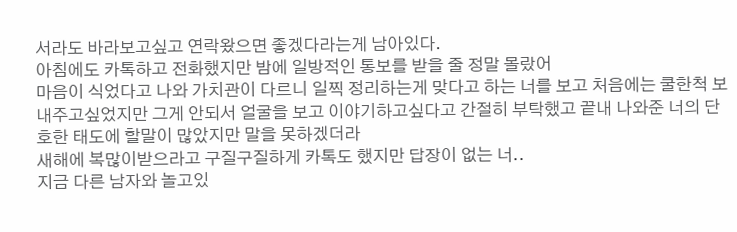서라도 바라보고싶고 연락왔으면 좋겠다라는게 남아있다.
아침에도 카톡하고 전화했지만 밤에 일방적인 통보를 받을 줄 정말 몰랐어
마음이 식었다고 나와 가치관이 다르니 일찍 정리하는게 맞다고 하는 너를 보고 처음에는 쿨한척 보내주고싶었지만 그게 안되서 얼굴을 보고 이야기하고싶다고 간절히 부탁했고 끝내 나와준 너의 단호한 태도에 할말이 많았지만 말을 못하겠더라
새해에 복많이받으라고 구질구질하게 카톡도 했지만 답장이 없는 너..
지금 다른 남자와 놀고있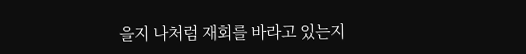을지 나처럼 재회를 바라고 있는지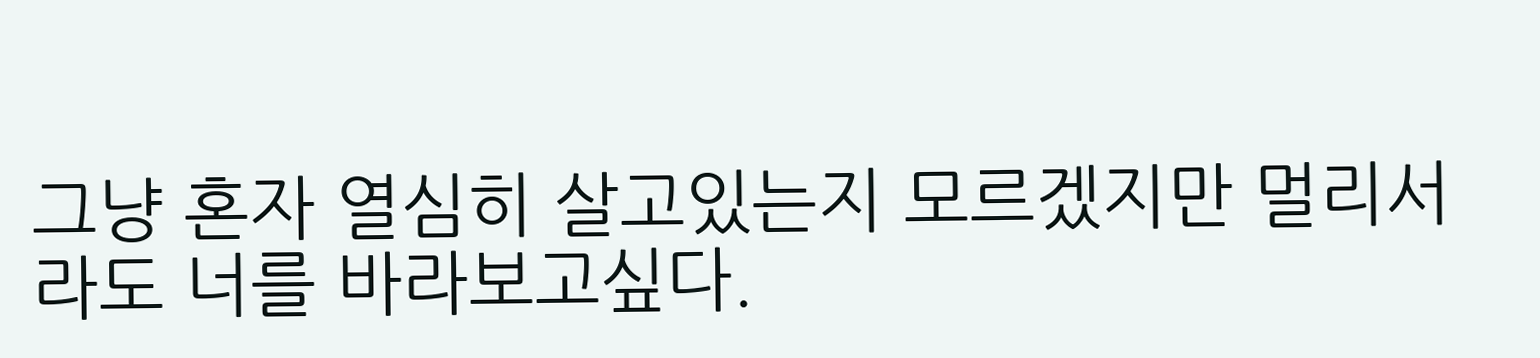그냥 혼자 열심히 살고있는지 모르겠지만 멀리서라도 너를 바라보고싶다.